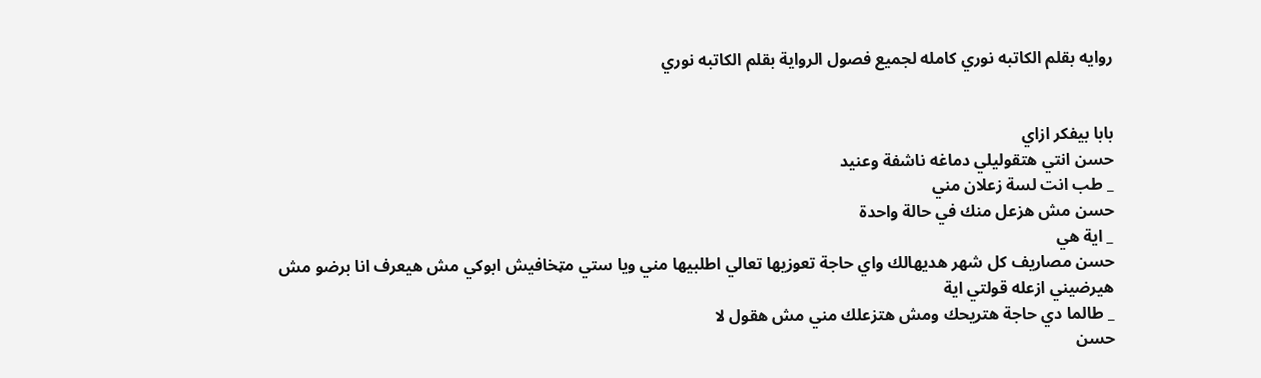روايه بقلم الكاتبه نوري كامله لجميع فصول الرواية بقلم الكاتبه نوري


بابا بيفكر ازاي
حسن انتي هتقوليلي دماغه ناشفة وعنيد
_ طب انت لسة زعلان مني
حسن مش هزعل منك في حالة واحدة
_ اية هي
حسن مصاريف كل شهر هديهالك واي حاجة تعوزيها تعالي اطلبيها مني ويا ستي مټخافيش ابوكي مش هيعرف انا برضو مش هيرضيني ازعله قولتي اية
_ طالما دي حاجة هتريحك ومش هتزعلك مني مش هقول لا
حسن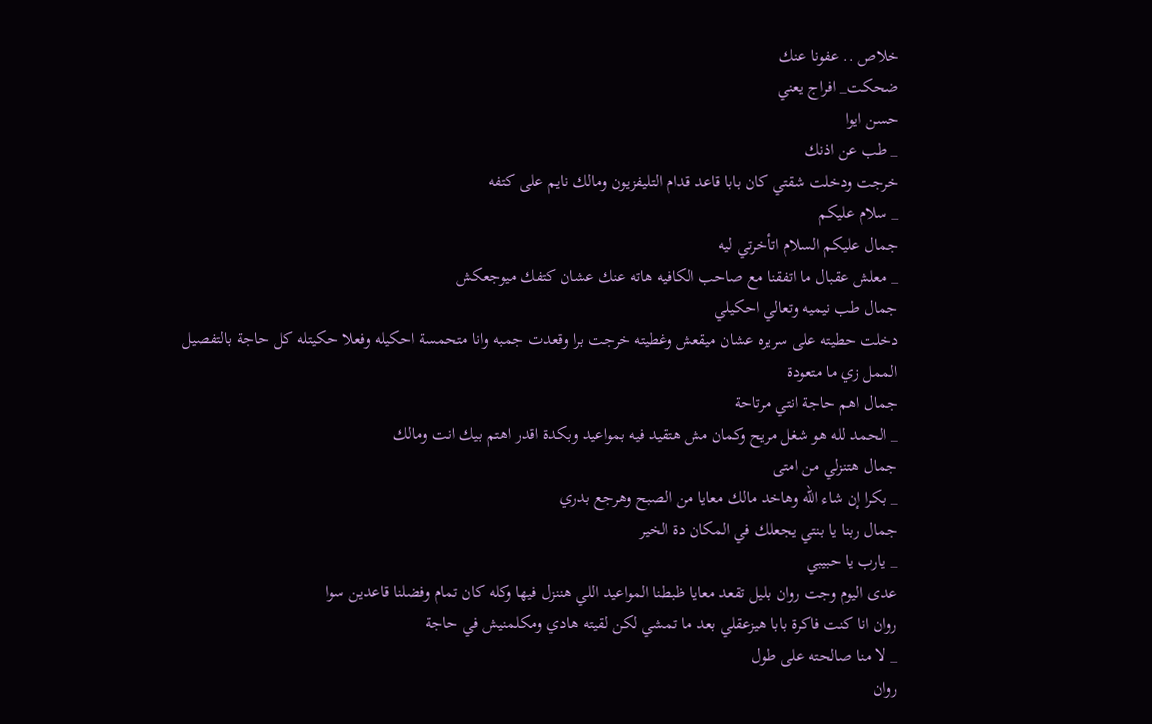خلاص .. عفونا عنك
ضحكت_ افراج يعني
حسن ايوا
_ طب عن اذنك
خرجت ودخلت شقتي كان بابا قاعد قدام التليفزيون ومالك نايم على كتفه
_ سلام عليكم
جمال عليكم السلام اتأخرتي ليه
_ معلش عقبال ما اتفقنا مع صاحب الكافيه هاته عنك عشان كتفك ميوجعكش
جمال طب نيميه وتعالي احكيلي
دخلت حطيته على سريره عشان ميقعش وغطيته خرجت برا وقعدت جمبه وانا متحمسة احكيله وفعلا حكيتله كل حاجة بالتفصيل الممل زي ما متعودة
جمال اهم حاجة انتي مرتاحة
_ الحمد لله هو شغل مريح وكمان مش هتقيد فيه بمواعيد وبكدة اقدر اهتم بيك انت ومالك
جمال هتنزلي من امتى
_ بكرا إن شاء الله وهاخد مالك معايا من الصبح وهرجع بدري
جمال ربنا يا بنتي يجعلك في المكان دة الخير
_ يارب يا حبيبي
عدى اليوم وجت روان بليل تقعد معايا ظبطنا المواعيد اللي هننزل فيها وكله كان تمام وفضلنا قاعدين سوا
روان انا كنت فاكرة بابا هيزعقلي بعد ما تمشي لكن لقيته هادي ومكلمنيش في حاجة
_ لا منا صالحته على طول
روان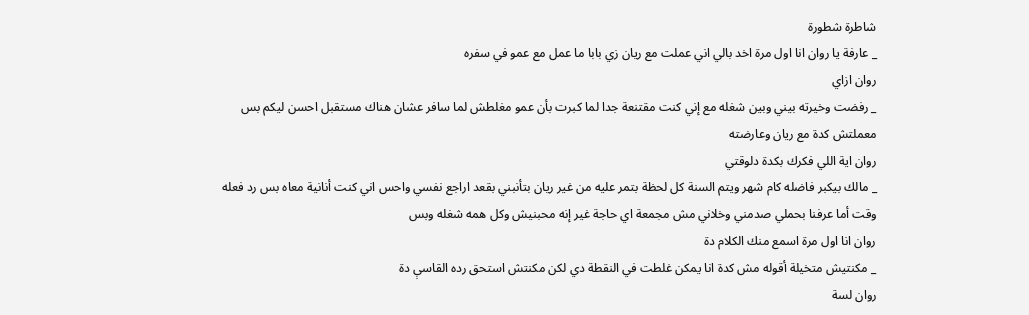شاطرة شطورة
_ عارفة يا روان انا اول مرة اخد بالي اني عملت مع ريان زي بابا ما عمل مع عمو في سفره
روان ازاي
_ رفضت وخيرته بيني وبين شغله مع إني كنت مقتنعة جدا لما كبرت بأن عمو مغلطش لما سافر عشان هناك مستقبل احسن ليكم بس معملتش كدة مع ريان وعارضته
روان اية اللي فكرك بكدة دلوقتي
_ مالك بيكبر فاضله كام شهر ويتم السنة كل لحظة بتمر عليه من غير ريان بتأنبني بقعد اراجع نفسي واحس اني كنت أنانية معاه بس رد فعله وقت أما عرفنا بحملي صدمني وخلاني مش مجمعة اي حاجة غير إنه محبنيش وكل همه شغله وبس
روان انا اول مرة اسمع منك الكلام دة
_ مكنتيش متخيلة أقوله مش كدة انا يمكن غلطت في النقطة دي لكن مكنتش استحق رده القاسې دة
روان لسة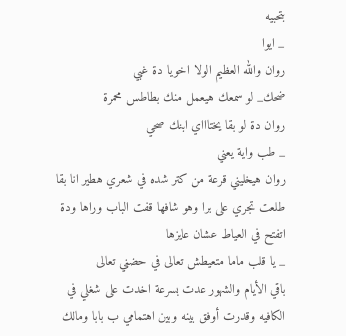بتحبيه
_ ايوا
روان والله العظيم الولا اخويا دة غبي
ضحك_ لو سمعك هيعمل منك بطاطس محمرة
روان دة لو بقا يختاااي ابنك صحي
_ طب واية يعني
روان هيخليني قرعة من كتر شده في شعري هطير انا بقا
طلعت تجري على برا وهو شافها قفت الباب وراها ودة اتفتح في العياط عشان عايزها
_ يا قلب ماما متعيطش تعالى في حضڼي تعالى
باقي الأيام والشهور عدت بسرعة اخدت على شغلي في الكافيه وقدرت أوفق بينه وبين اهتمامي ب بابا ومالك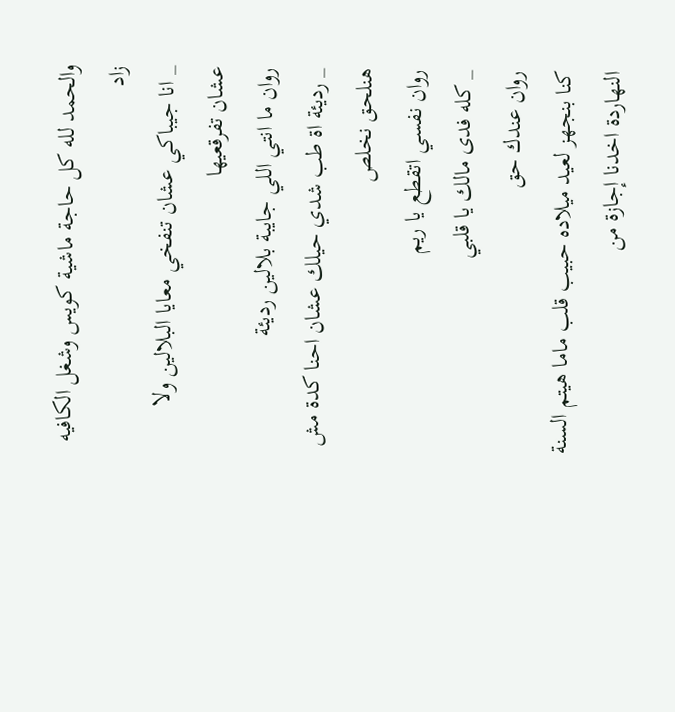والحمد لله كل حاجة ماشية كويس وشغل الكافيه زاد
_ انا جيباكي عشان تنفخي معايا البلالين ولا عشان تفرقعيها
روان ما انتي اللي جايبة بلالين رديئة
_ رديئة اة طب شدي حيلك عشان احنا كدة مش هنلحق نخلص
روان نفسي اتقطع يا ريم
_ كله فدى مالك يا قلبي
روان عندك حق
كنا بنجهز لعيد ميلاده حبيب قلب ماما هيتم السنة النهاردة اخدنا إجازة من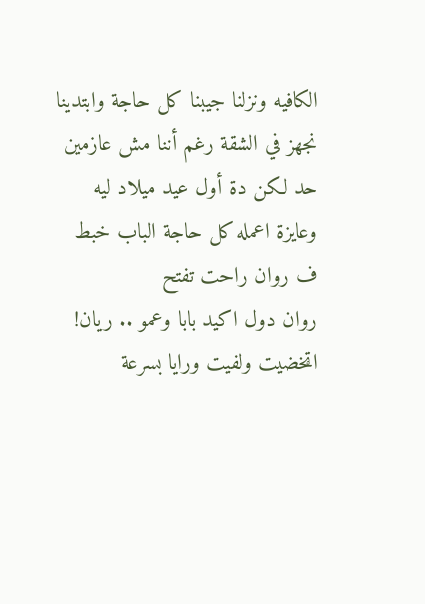الكافيه ونزلنا جيبنا كل حاجة وابتدينا نجهز في الشقة رغم أننا مش عازمين حد لكن دة أول عيد ميلاد ليه وعايزة اعمله كل حاجة الباب خبط ف روان راحت تفتح
روان دول اكيد بابا وعمو .. ريان!
اټخضيت ولفيت ورايا بسرعة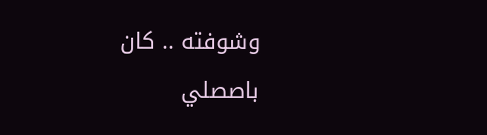وشوفته .. كان باصصلي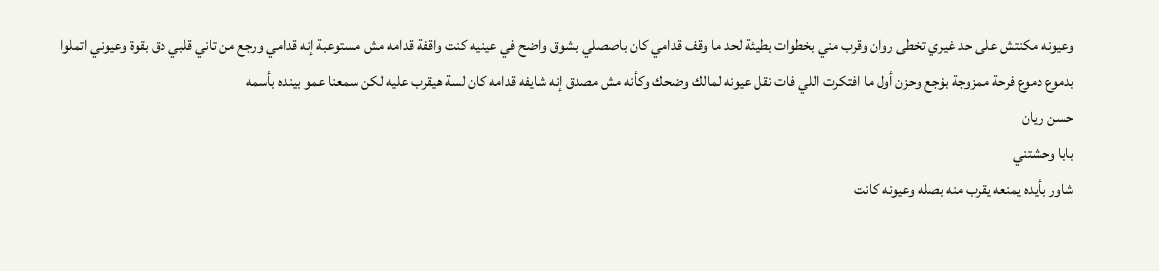وعيونه مكنتش على حد غيري تخطى روان وقرب مني بخطوات بطيئة لحد ما وقف قدامي كان باصصلي بشوق واضح في عينيه كنت واقفة قدامه مش مستوعبة إنه قدامي ورجع من تاني قلبي دق بقوة وعيوني اتملوا بدموع دموع فرحة ممزوجة بۏجع وحزن أول ما افتكرت اللي فات نقل عيونه لمالك وضحك وكأنه مش مصدق إنه شايفه قدامه كان لسة هيقرب عليه لكن سمعنا عمو بينده بأسمه
حسن ريان
بابا وحشتني
شاور بأيده يمنعه يقرب منه بصله وعيونه كانت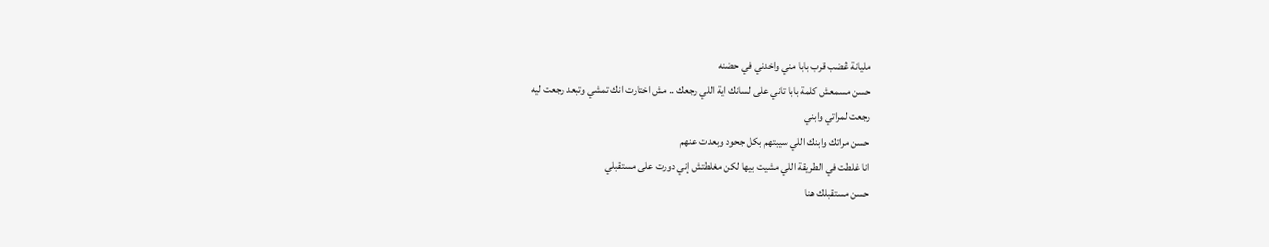مليانة ڠضب قرب بابا مني واخدني في حضنه
حسن مسمعش كلمة بابا تاني على لسانك اية اللي رجعك .. مش اختارت انك تمشي وتبعد رجعت ليه
رجعت لمراتي وابني
حسن مراتك وابنك اللي سيبتهم بكل جحود وبعدت عنهم
انا غلطت في الطريقة اللي مشيت بيها لكن مغلطتش إني دورت على مستقبلي
حسن مستقبلك هنا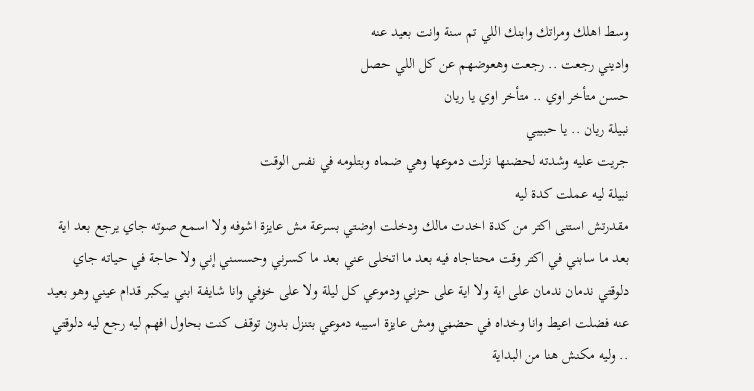وسط اهلك ومراتك وابنك اللي تم سنة وانت بعيد عنه
واديني رجعت .. رجعت وهعوضهم عن كل اللي حصل
حسن متأخر اوي .. متأخر اوي يا ريان
نبيلة ريان .. يا حبيبي
جريت عليه وشدته لحضنها نزلت دموعها وهي ضماه وبتلومه في نفس الوقت
نبيلة ليه عملت كدة ليه
مقدرتش استنى اكتر من كدة اخدت مالك ودخلت اوضتي بسرعة مش عايزة اشوفه ولا اسمع صوته جاي يرجع بعد اية بعد ما سابني في اكتر وقت محتاجاه فيه بعد ما اتخلى عني بعد ما كسرني وحسسني إني ولا حاجة في حياته جاي دلوقتي ندمان ندمان على اية ولا اية على حزني ودموعي كل ليلة ولا على خۏفي وانا شايفة ابني بيكبر قدام عيني وهو بعيد عنه فضلت اعيط وانا وخداه في حضڼي ومش عايزة اسيبه دموعي بتنزل بدون توقف كنت بحاول افهم ليه رجع ليه دلوقتي .. وليه مكنش هنا من البداية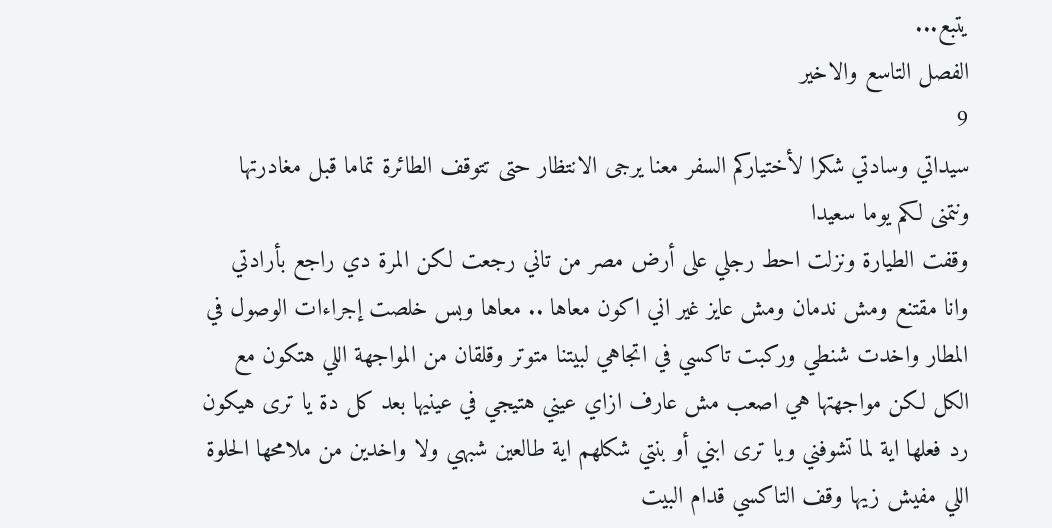يتبع...
الفصل التاسع والاخير
9
سيداتي وسادتي شكرا لأختياركم السفر معنا يرجى الانتظار حتى تتوقف الطائرة تماما قبل مغادرتها ونتمنى لكم يوما سعيدا
وقفت الطيارة ونزلت احط رجلي على أرض مصر من تاني رجعت لكن المرة دي راجع بأرادتي وانا مقتنع ومش ندمان ومش عايز غير اني اكون معاها .. معاها وبس خلصت إجراءات الوصول في المطار واخدت شنطي وركبت تاكسي في اتجاهي لبيتنا متوتر وقلقان من المواجهة اللي هتكون مع الكل لكن مواجهتها هي اصعب مش عارف ازاي عيني هتيجي في عينيها بعد كل دة يا ترى هيكون رد فعلها اية لما تشوفني ويا ترى ابني أو بنتي شكلهم اية طالعين شبهي ولا واخدين من ملامحها الحلوة اللي مفيش زيها وقف التاكسي قدام البيت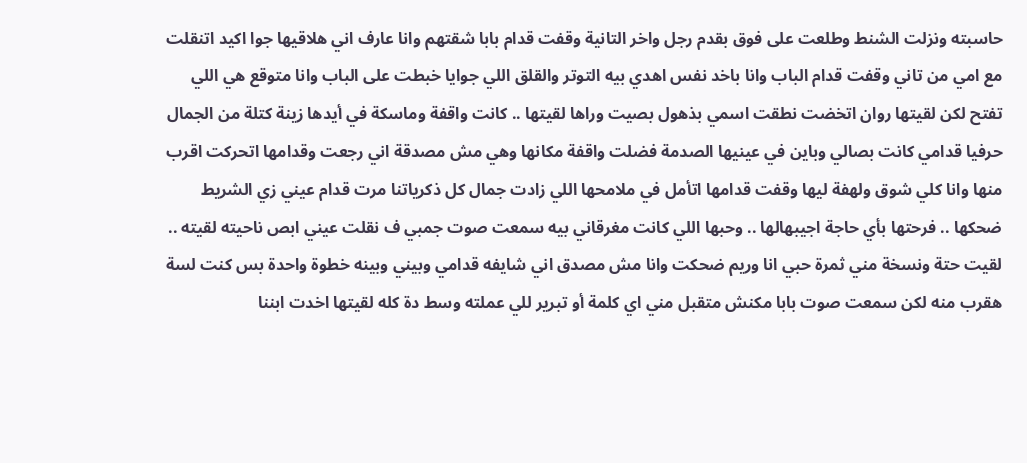حاسبته ونزلت الشنط وطلعت على فوق بقدم رجل واخر التانية وقفت قدام بابا شقتهم وانا عارف اني هلاقيها جوا اكيد اتنقلت مع امي من تاني وقفت قدام الباب وانا باخد نفس اهدي بيه التوتر والقلق اللي جوايا خبطت على الباب وانا متوقع هي اللي تفتح لكن لقيتها روان اتخضت نطقت اسمي بذهول بصيت وراها لقيتها .. كانت واقفة وماسكة في أيدها زينة كتلة من الجمال حرفيا قدامي كانت بصالي وباين في عينيها الصدمة فضلت واقفة مكانها وهي مش مصدقة اني رجعت وقدامها اتحركت اقرب منها وانا كلي شوق ولهفة ليها وقفت قدامها اتأمل في ملامحها اللي زادت جمال كل ذكرياتنا مرت قدام عيني زي الشريط ضحكها .. فرحتها بأي حاجة اجيبهالها .. وحبها اللي كانت مغرقاني بيه سمعت صوت جمبي ف نقلت عيني ابص ناحيته لقيته .. لقيت حتة ونسخة مني ثمرة حبي انا وريم ضحكت وانا مش مصدق اني شايفه قدامي وبيني وبينه خطوة واحدة بس كنت لسة هقرب منه لكن سمعت صوت بابا مكنش متقبل مني اي كلمة أو تبرير للي عملته وسط دة كله لقيتها اخدت ابننا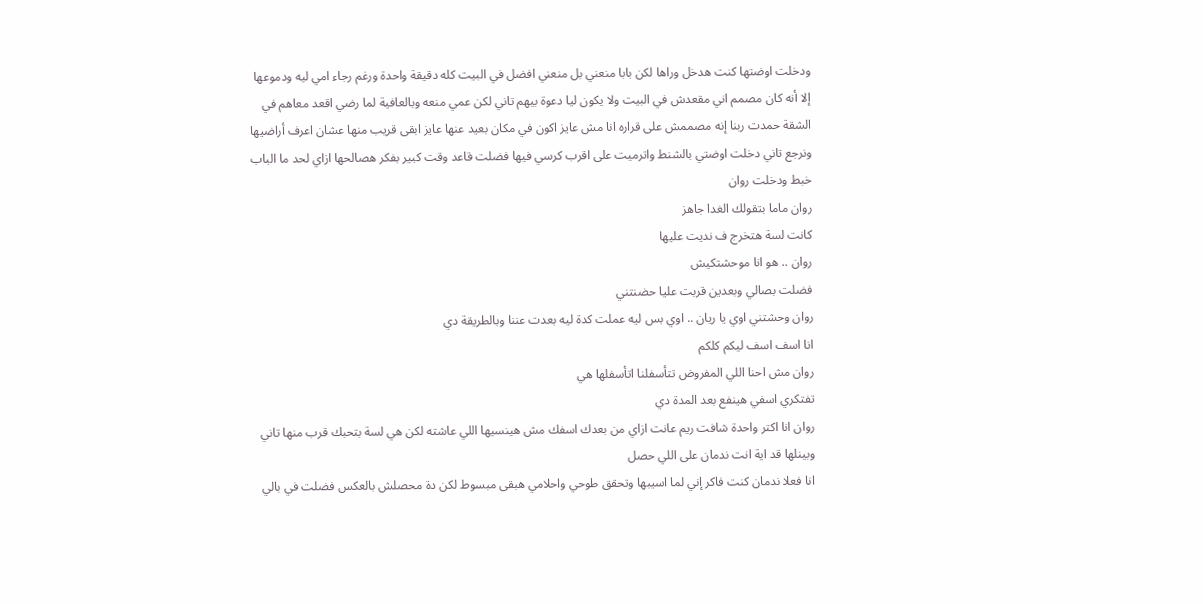ودخلت اوضتها كنت هدخل وراها لكن بابا منعني بل منعني افضل في البيت كله دقيقة واحدة ورغم رجاء امي ليه ودموعها إلا أنه كان مصمم اني مقعدش في البيت ولا يكون ليا دعوة بيهم تاني لكن عمي منعه وبالعافية لما رضي اقعد معاهم في الشقة حمدت ربنا إنه مصممش على قراره انا مش عايز اكون في مكان بعيد عنها عايز ابقى قريب منها عشان اعرف أراضيها ونرجع تاني دخلت اوضتي بالشنط واترميت على اقرب كرسي فيها فضلت قاعد وقت كبير بفكر هصالحها ازاي لحد ما الباب خبط ودخلت روان
روان ماما بتقولك الغدا جاهز
كانت لسة هتخرج ف نديت عليها
روان .. هو انا موحشتكيش
فضلت بصالي وبعدين قربت عليا حضنتني
روان وحشتني اوي يا ريان .. اوي بس ليه عملت كدة ليه بعدت عننا وبالطريقة دي
انا اسف اسف ليكم كلكم
روان مش احنا اللي المفروض تتأسفلنا اتأسفلها هي
تفتكري اسفي هينفع بعد المدة دي
روان انا اكتر واحدة شافت ريم عانت ازاي من بعدك اسفك مش هينسيها اللي عاشته لكن هي لسة بتحبك قرب منها تاني وبينلها قد اية انت ندمان على اللي حصل
انا فعلا ندمان كنت فاكر إني لما اسيبها وتحقق طوحي واحلامي هبقى مبسوط لكن دة محصلش بالعكس فضلت في بالي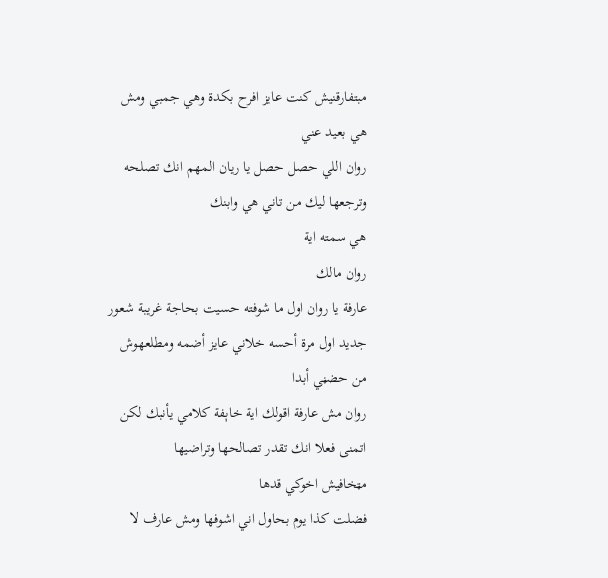مبتفارقنيش كنت عايز افرح بكدة وهي جمبي ومش هي بعيد عني
روان اللي حصل حصل يا ريان المهم انك تصلحه وترجعها ليك من تاني هي وابنك
هي سمته اية
روان مالك
عارفة يا روان اول ما شوفته حسيت بحاجة غريبة شعور جديد اول مرة أحسه خلاني عايز أضمه ومطلعهوش من حضڼي أبدا
روان مش عارفة اقولك اية خاېفة كلامي يأنبك لكن اتمنى فعلا انك تقدر تصالحها وتراضيها
مټخافيش اخوكي قدها
فضلت كذا يوم بحاول اني اشوفها ومش عارف لا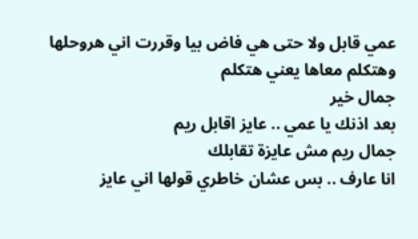عمي قابل ولا حتى هي فاض بيا وقررت اني هروحلها وهتكلم معاها يعني هتكلم
جمال خير
بعد اذنك يا عمي .. عايز اقابل ريم
جمال ريم مش عايزة تقابلك
انا عارف .. بس عشان خاطري قولها اني عايز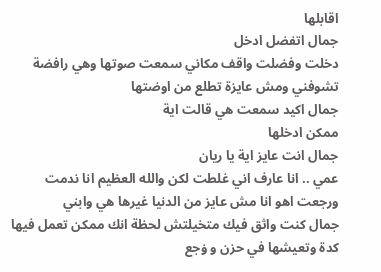اقابلها
جمال اتفضل ادخل
دخلت وفضلت واقف مكاني سمعت صوتها وهي رافضة تشوفني ومش عايزة تطلع من اوضتها
جمال اكيد سمعت هي قالت اية
ممكن ادخلها
جمال انت عايز اية يا ريان
عمي .. انا عارف اني غلطت لكن والله العظيم انا ندمت ورجعت اهو انا مش عايز من الدنيا غيرها هي وابني
جمال كنت واثق فيك متخيلتش لحظة انك ممكن تعمل فيها كدة وتعيشها في حزن و ۏجع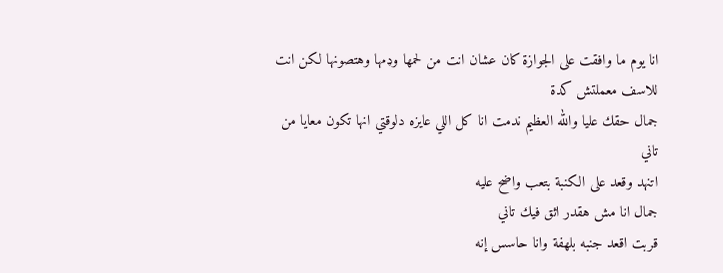انا يوم ما وافقت على الجوازة كان عشان انت من لحمها وډمها وهتصونها لكن انت للاسف معملتش كدة
جمال حقك عليا والله العظيم ندمت انا كل اللي عايزه دلوقتي انها تكون معايا من تاني
اتنهد وقعد على الكنبة بتعب واضح عليه
جمال انا مش هقدر اثق فيك تاني
قربت اقعد جنبه بلهفة وانا حاسس إنه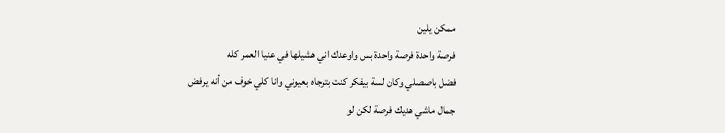ممكن يلين
فرصة واحدة فرصة واحدة بس واوعدك اني هشيلها في عنيا العمر كله
فضل باصصلي وكان لسة بيفكر كنت بترجاه بعيوني وانا كلي خوف من أنه يرفض
جمال ماشي هديك فرصة لكن لو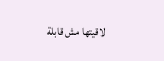لاقيتها مش قابلة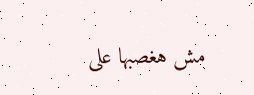مش هغصبها على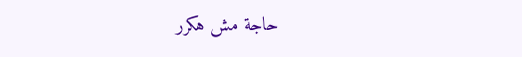حاجة مش هكرر